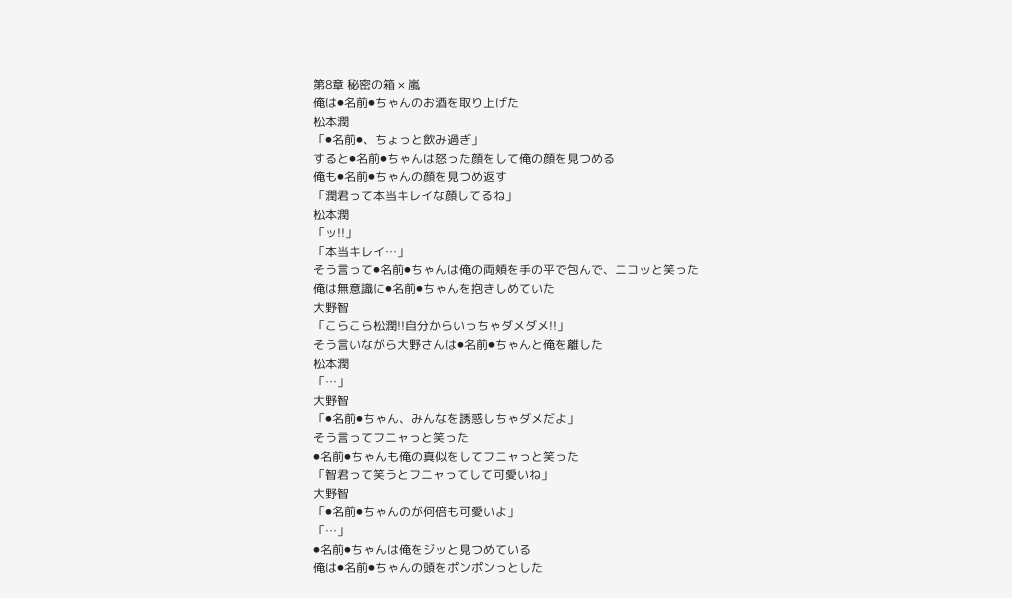第8章 秘密の箱 × 嵐
俺は⚫名前⚫ちゃんのお酒を取り上げた
松本潤
「⚫名前⚫、ちょっと飲み過ぎ」
すると⚫名前⚫ちゃんは怒った顔をして俺の顔を見つめる
俺も⚫名前⚫ちゃんの顔を見つめ返す
「潤君って本当キレイな顔してるね」
松本潤
「ッ!!」
「本当キレイ…」
そう言って⚫名前⚫ちゃんは俺の両頬を手の平で包んで、ニコッと笑った
俺は無意識に⚫名前⚫ちゃんを抱きしめていた
大野智
「こらこら松潤!!自分からいっちゃダメダメ!!」
そう言いながら大野さんは⚫名前⚫ちゃんと俺を離した
松本潤
「…」
大野智
「⚫名前⚫ちゃん、みんなを誘惑しちゃダメだよ」
そう言ってフニャっと笑った
⚫名前⚫ちゃんも俺の真似をしてフニャっと笑った
「智君って笑うとフニャってして可愛いね」
大野智
「⚫名前⚫ちゃんのが何倍も可愛いよ」
「…」
⚫名前⚫ちゃんは俺をジッと見つめている
俺は⚫名前⚫ちゃんの頭をポンポンっとした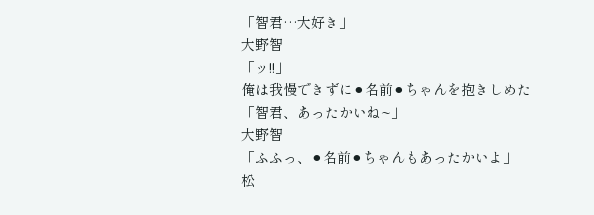「智君…大好き」
大野智
「ッ!!」
俺は我慢できずに⚫名前⚫ちゃんを抱きしめた
「智君、あったかいね~」
大野智
「ふふっ、⚫名前⚫ちゃんもあったかいよ」
松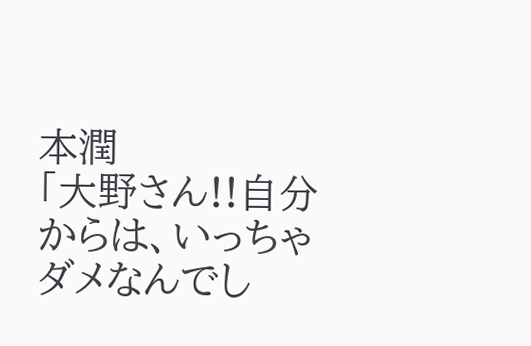本潤
「大野さん!!自分からは、いっちゃダメなんでし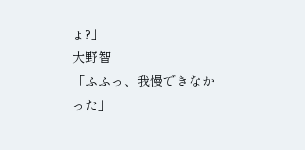ょ?」
大野智
「ふふっ、我慢できなかった」